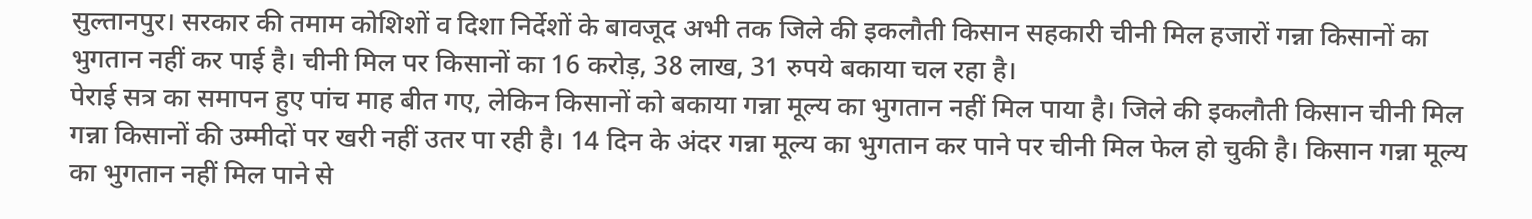सुल्तानपुर। सरकार की तमाम कोशिशों व दिशा निर्देशों के बावजूद अभी तक जिले की इकलौती किसान सहकारी चीनी मिल हजारों गन्ना किसानों का भुगतान नहीं कर पाई है। चीनी मिल पर किसानों का 16 करोड़, 38 लाख, 31 रुपये बकाया चल रहा है।
पेराई सत्र का समापन हुए पांच माह बीत गए, लेकिन किसानों को बकाया गन्ना मूल्य का भुगतान नहीं मिल पाया है। जिले की इकलौती किसान चीनी मिल गन्ना किसानों की उम्मीदों पर खरी नहीं उतर पा रही है। 14 दिन के अंदर गन्ना मूल्य का भुगतान कर पाने पर चीनी मिल फेल हो चुकी है। किसान गन्ना मूल्य का भुगतान नहीं मिल पाने से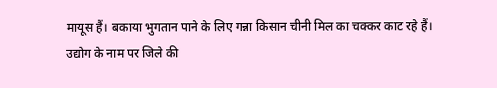मायूस हैं। बकाया भुगतान पाने के लिए गन्ना किसान चीनी मिल का चक्कर काट रहे हैं।
उद्योग के नाम पर जिले की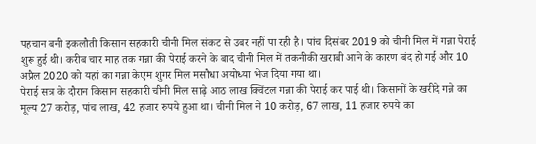पहचान बनी इकलौती किसान सहकारी चीनी मिल संकट से उबर नहीं पा रही है। पांच दिसंबर 2019 को चीनी मिल में गन्ना पेराई शुरू हुई थी। करीब चार माह तक गन्ना की पेराई करने के बाद चीनी मिल में तकनीकी खराबी आने के कारण बंद हो गई और 10 अप्रैल 2020 को यहां का गन्ना केएम शुगर मिल मसौधा अयोध्या भेज दिया गया था।
पेराई सत्र के दौरान किसान सहकारी चीनी मिल साढ़े आठ लाख क्विंटल गन्ना की पेराई कर पाई थी। किसानों के खरीदे गन्ने का मूल्य 27 करोड़, पांच लाख, 42 हजार रुपये हुआ था। चीनी मिल ने 10 करोड़, 67 लाख, 11 हजार रुपये का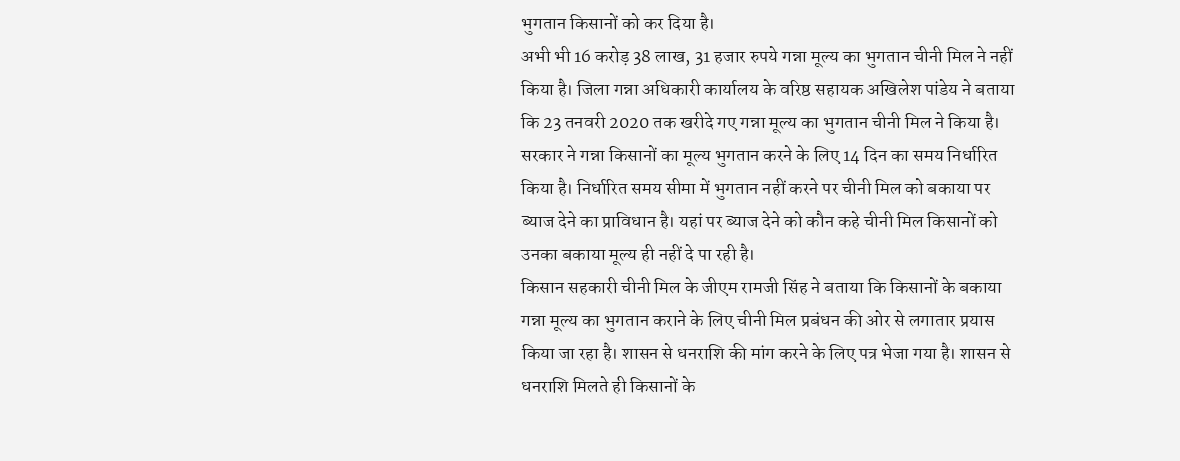भुगतान किसानों को कर दिया है।
अभी भी 16 करोड़ 38 लाख, 31 हजार रुपये गन्ना मूल्य का भुगतान चीनी मिल ने नहीं किया है। जिला गन्ना अधिकारी कार्यालय के वरिष्ठ सहायक अखिलेश पांडेय ने बताया कि 23 तनवरी 2020 तक खरीदे गए गन्ना मूल्य का भुगतान चीनी मिल ने किया है।
सरकार ने गन्ना किसानों का मूल्य भुगतान करने के लिए 14 दिन का समय निर्धारित किया है। निर्धारित समय सीमा में भुगतान नहीं करने पर चीनी मिल को बकाया पर ब्याज देने का प्राविधान है। यहां पर ब्याज देने को कौन कहे चीनी मिल किसानों को उनका बकाया मूल्य ही नहीं दे पा रही है।
किसान सहकारी चीनी मिल के जीएम रामजी सिंह ने बताया कि किसानों के बकाया गन्ना मूल्य का भुगतान कराने के लिए चीनी मिल प्रबंधन की ओर से लगातार प्रयास किया जा रहा है। शासन से धनराशि की मांग करने के लिए पत्र भेजा गया है। शासन से धनराशि मिलते ही किसानों के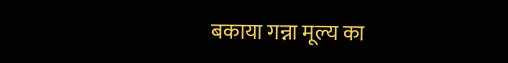बकाया गन्ना मूल्य का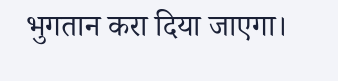भुगतान करा दिया जाएगा।